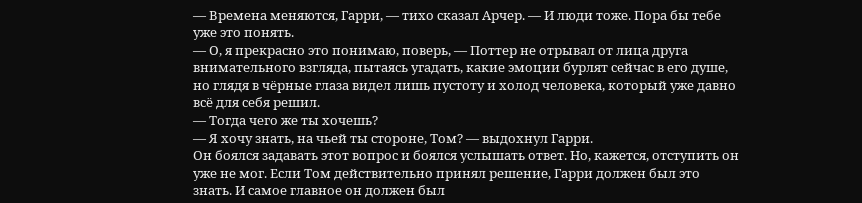— Времена меняются, Гарри, — тихо сказал Арчер. — И люди тоже. Пора бы тебе уже это понять.
— О, я прекрасно это понимаю, поверь, — Поттер не отрывал от лица друга внимательного взгляда, пытаясь угадать, какие эмоции бурлят сейчас в его душе, но глядя в чёрные глаза видел лишь пустоту и холод человека, который уже давно всё для себя решил.
— Тогда чего же ты хочешь?
— Я хочу знать, на чьей ты стороне, Том? — выдохнул Гарри.
Он боялся задавать этот вопрос и боялся услышать ответ. Но, кажется, отступить он уже не мог. Если Том действительно принял решение, Гарри должен был это знать. И самое главное он должен был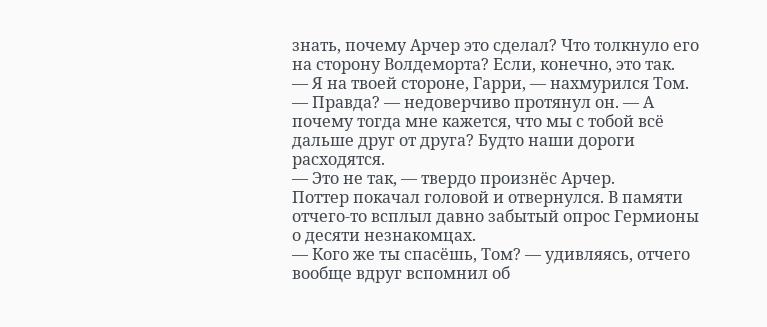знать, почему Арчер это сделал? Что толкнуло его на сторону Волдеморта? Если, конечно, это так.
— Я на твоей стороне, Гарри, — нахмурился Том.
— Правда? — недоверчиво протянул он. — А почему тогда мне кажется, что мы с тобой всё дальше друг от друга? Будто наши дороги расходятся.
— Это не так, — твердо произнёс Арчер.
Поттер покачал головой и отвернулся. В памяти отчего-то всплыл давно забытый опрос Гермионы о десяти незнакомцах.
— Кого же ты спасёшь, Том? — удивляясь, отчего вообще вдруг вспомнил об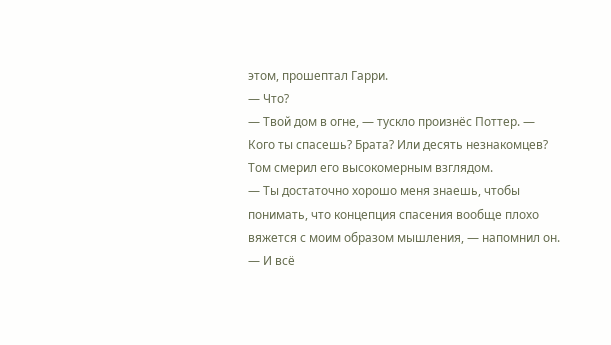этом, прошептал Гарри.
— Что?
— Твой дом в огне, — тускло произнёс Поттер. — Кого ты спасешь? Брата? Или десять незнакомцев?
Том смерил его высокомерным взглядом.
— Ты достаточно хорошо меня знаешь, чтобы понимать, что концепция спасения вообще плохо вяжется с моим образом мышления, — напомнил он.
— И всё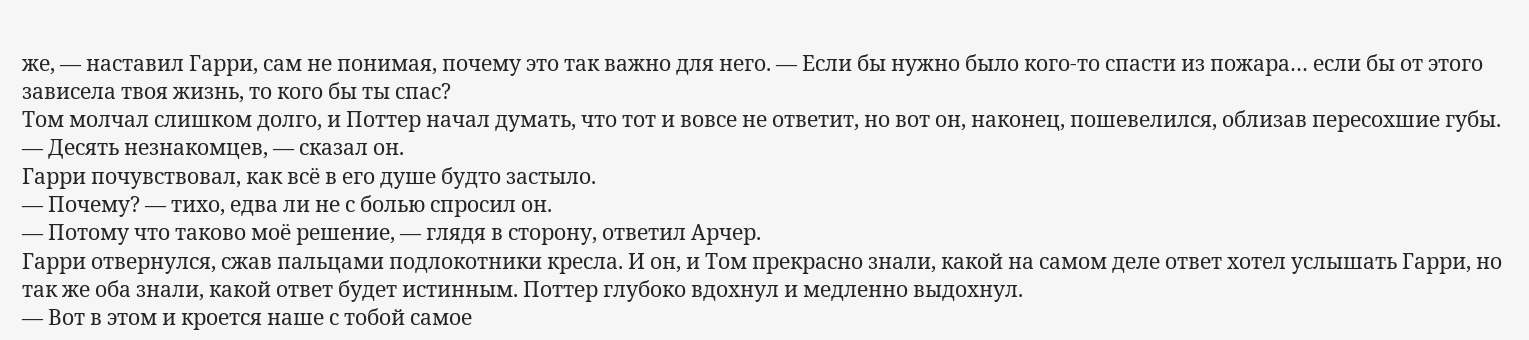же, — наставил Гарри, сам не понимая, почему это так важно для него. — Если бы нужно было кого-то спасти из пожара… если бы от этого зависела твоя жизнь, то кого бы ты спас?
Том молчал слишком долго, и Поттер начал думать, что тот и вовсе не ответит, но вот он, наконец, пошевелился, облизав пересохшие губы.
— Десять незнакомцев, — сказал он.
Гарри почувствовал, как всё в его душе будто застыло.
— Почему? — тихо, едва ли не с болью спросил он.
— Потому что таково моё решение, — глядя в сторону, ответил Арчер.
Гарри отвернулся, сжав пальцами подлокотники кресла. И он, и Том прекрасно знали, какой на самом деле ответ хотел услышать Гарри, но так же оба знали, какой ответ будет истинным. Поттер глубоко вдохнул и медленно выдохнул.
— Вот в этом и кроется наше с тобой самое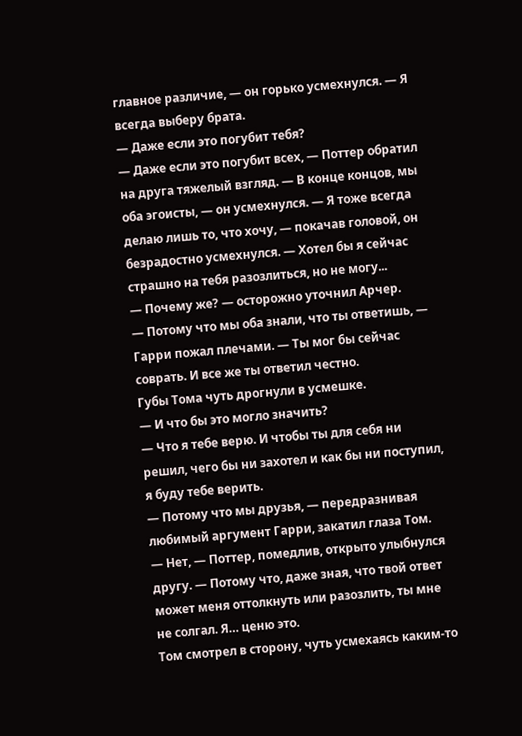главное различие, — он горько усмехнулся. — Я всегда выберу брата.
— Даже если это погубит тебя?
— Даже если это погубит всех, — Поттер обратил на друга тяжелый взгляд. — В конце концов, мы оба эгоисты, — он усмехнулся. — Я тоже всегда делаю лишь то, что хочу, — покачав головой, он безрадостно усмехнулся. — Хотел бы я сейчас страшно на тебя разозлиться, но не могу...
— Почему же? — осторожно уточнил Арчер.
— Потому что мы оба знали, что ты ответишь, — Гарри пожал плечами. — Ты мог бы сейчас соврать. И все же ты ответил честно.
Губы Тома чуть дрогнули в усмешке.
— И что бы это могло значить?
— Что я тебе верю. И чтобы ты для себя ни решил, чего бы ни захотел и как бы ни поступил, я буду тебе верить.
— Потому что мы друзья, — передразнивая любимый аргумент Гарри, закатил глаза Том.
— Нет, — Поттер, помедлив, открыто улыбнулся другу. — Потому что, даже зная, что твой ответ может меня оттолкнуть или разозлить, ты мне не солгал. Я… ценю это.
Том смотрел в сторону, чуть усмехаясь каким-то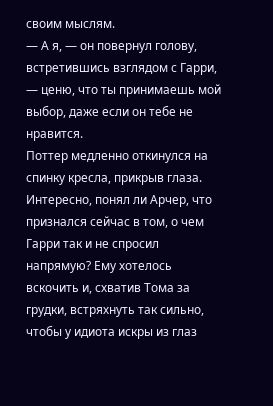своим мыслям.
— А я, — он повернул голову, встретившись взглядом с Гарри, — ценю, что ты принимаешь мой выбор, даже если он тебе не нравится.
Поттер медленно откинулся на спинку кресла, прикрыв глаза. Интересно, понял ли Арчер, что признался сейчас в том, о чем Гарри так и не спросил напрямую? Ему хотелось вскочить и, схватив Тома за грудки, встряхнуть так сильно, чтобы у идиота искры из глаз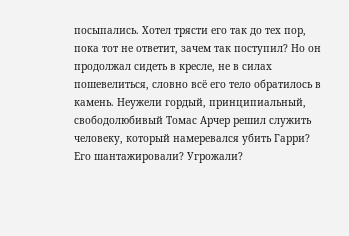посыпались. Хотел трясти его так до тех пор, пока тот не ответит, зачем так поступил? Но он продолжал сидеть в кресле, не в силах пошевелиться, словно всё его тело обратилось в камень. Неужели гордый, принципиальный, свободолюбивый Томас Арчер решил служить человеку, который намеревался убить Гарри? Его шантажировали? Угрожали?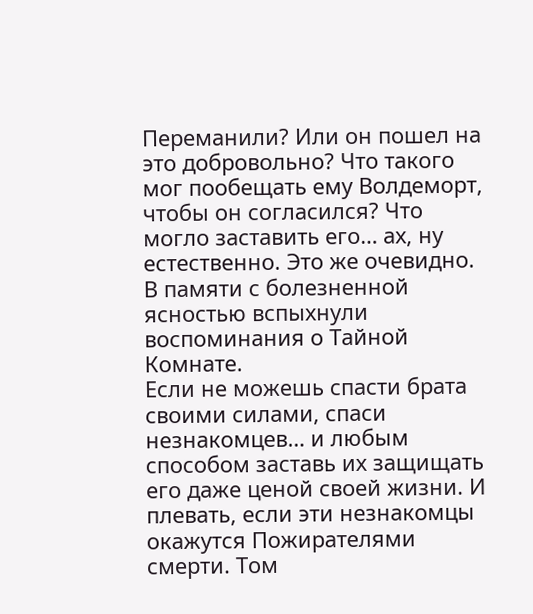Переманили? Или он пошел на это добровольно? Что такого мог пообещать ему Волдеморт, чтобы он согласился? Что могло заставить его… ах, ну естественно. Это же очевидно. В памяти с болезненной ясностью вспыхнули воспоминания о Тайной Комнате.
Если не можешь спасти брата своими силами, спаси незнакомцев… и любым способом заставь их защищать его даже ценой своей жизни. И плевать, если эти незнакомцы окажутся Пожирателями смерти. Том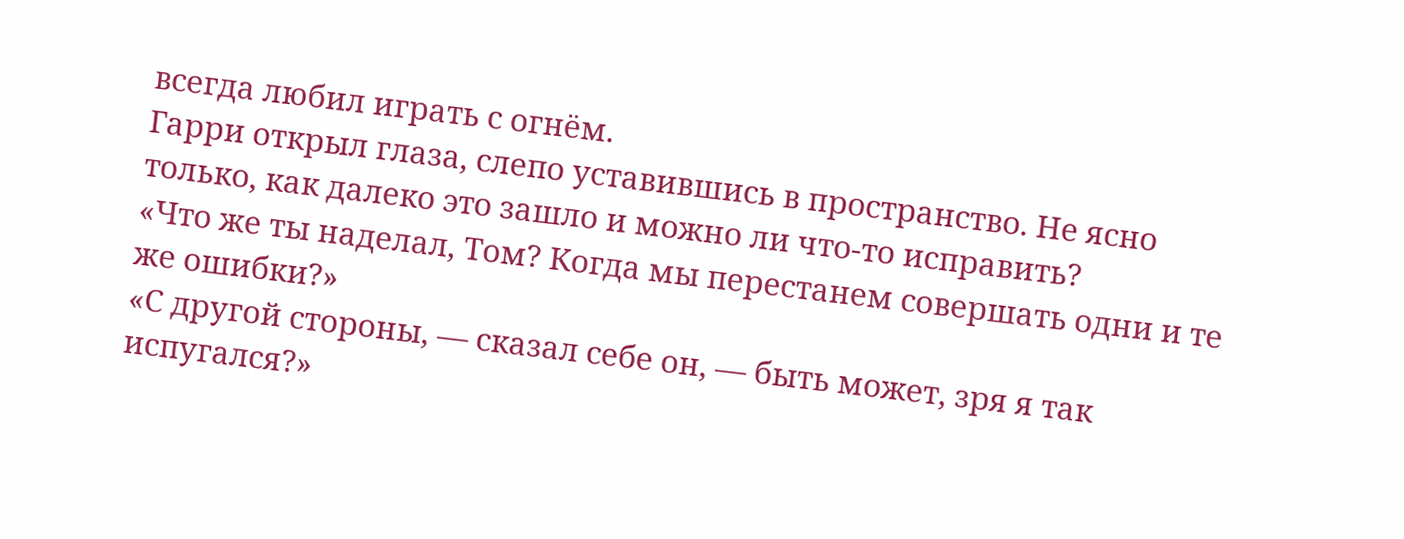всегда любил играть с огнём.
Гарри открыл глаза, слепо уставившись в пространство. Не ясно только, как далеко это зашло и можно ли что-то исправить?
«Что же ты наделал, Том? Когда мы перестанем совершать одни и те же ошибки?»
«С другой стороны, — сказал себе он, — быть может, зря я так испугался?»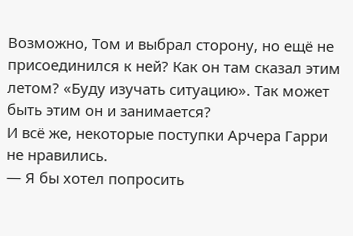Возможно, Том и выбрал сторону, но ещё не присоединился к ней? Как он там сказал этим летом? «Буду изучать ситуацию». Так может быть этим он и занимается?
И всё же, некоторые поступки Арчера Гарри не нравились.
— Я бы хотел попросить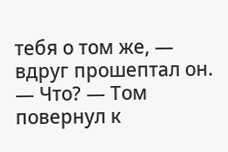тебя о том же, — вдруг прошептал он.
— Что? — Том повернул к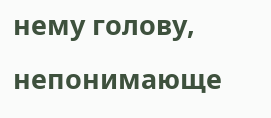нему голову, непонимающе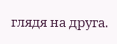глядя на друга.